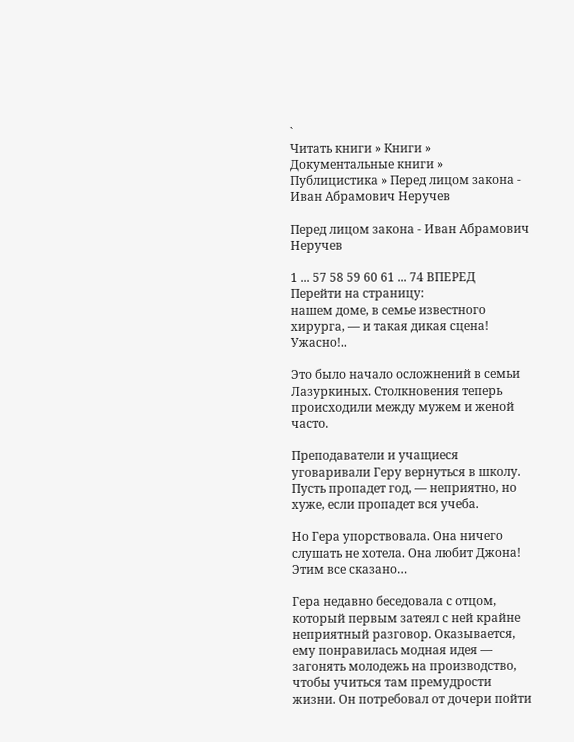`
Читать книги » Книги » Документальные книги » Публицистика » Перед лицом закона - Иван Абрамович Неручев

Перед лицом закона - Иван Абрамович Неручев

1 ... 57 58 59 60 61 ... 74 ВПЕРЕД
Перейти на страницу:
нашем доме, в семье известного хирурга, — и такая дикая сцена! Ужасно!..

Это было начало осложнений в семьи Лазуркиных. Столкновения теперь происходили между мужем и женой часто.

Преподаватели и учащиеся уговаривали Геру вернуться в школу. Пусть пропадет год, — неприятно, но хуже, если пропадет вся учеба.

Но Гера упорствовала. Она ничего слушать не хотела. Она любит Джона! Этим все сказано…

Гера недавно беседовала с отцом, который первым затеял с ней крайне неприятный разговор. Оказывается, ему понравилась модная идея — загонять молодежь на производство, чтобы учиться там премудрости жизни. Он потребовал от дочери пойти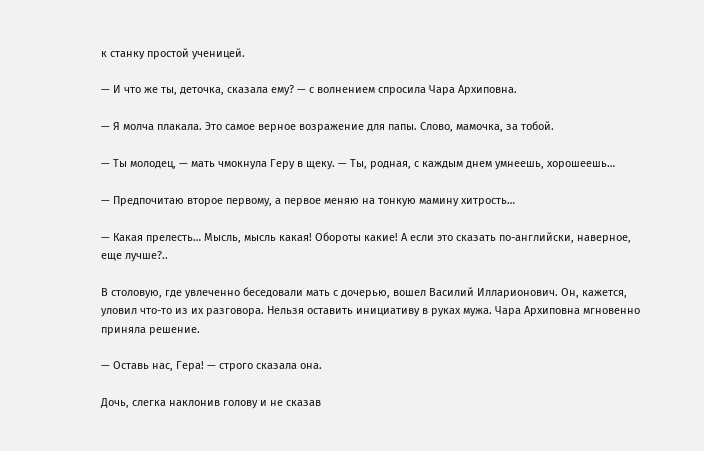к станку простой ученицей.

— И что же ты, деточка, сказала ему? — с волнением спросила Чара Архиповна.

— Я молча плакала. Это самое верное возражение для папы. Слово, мамочка, за тобой.

— Ты молодец, — мать чмокнула Геру в щеку. — Ты, родная, с каждым днем умнеешь, хорошеешь…

— Предпочитаю второе первому, а первое меняю на тонкую мамину хитрость…

— Какая прелесть… Мысль, мысль какая! Обороты какие! А если это сказать по-английски, наверное, еще лучше?..

В столовую, где увлеченно беседовали мать с дочерью, вошел Василий Илларионович. Он, кажется, уловил что-то из их разговора. Нельзя оставить инициативу в руках мужа. Чара Архиповна мгновенно приняла решение.

— Оставь нас, Гера! — строго сказала она.

Дочь, слегка наклонив голову и не сказав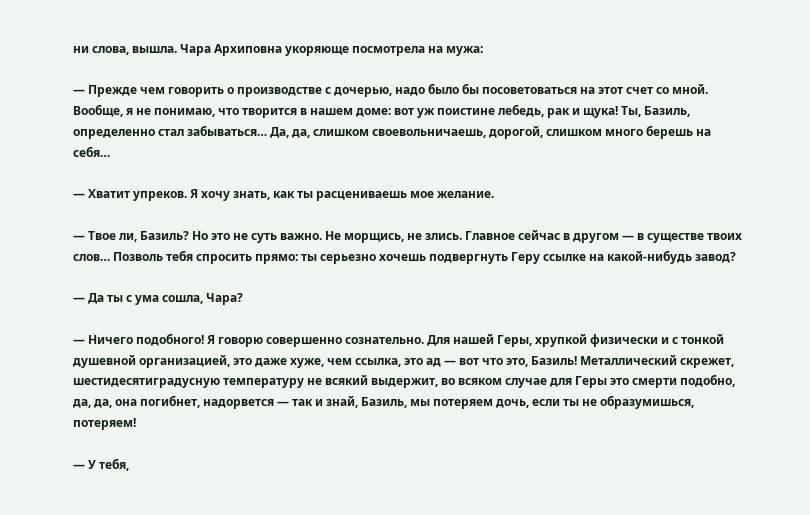ни слова, вышла. Чара Архиповна укоряюще посмотрела на мужа:

— Прежде чем говорить о производстве с дочерью, надо было бы посоветоваться на этот счет со мной. Вообще, я не понимаю, что творится в нашем доме: вот уж поистине лебедь, рак и щука! Ты, Базиль, определенно стал забываться… Да, да, слишком своевольничаешь, дорогой, слишком много берешь на себя…

— Хватит упреков. Я хочу знать, как ты расцениваешь мое желание.

— Твое ли, Базиль? Но это не суть важно. Не морщись, не злись. Главное сейчас в другом — в существе твоих слов… Позволь тебя спросить прямо: ты серьезно хочешь подвергнуть Геру ссылке на какой-нибудь завод?

— Да ты с ума сошла, Чара?

— Ничего подобного! Я говорю совершенно сознательно. Для нашей Геры, хрупкой физически и с тонкой душевной организацией, это даже хуже, чем ссылка, это ад — вот что это, Базиль! Металлический скрежет, шестидесятиградусную температуру не всякий выдержит, во всяком случае для Геры это смерти подобно, да, да, она погибнет, надорвется — так и знай, Базиль, мы потеряем дочь, если ты не образумишься, потеряем!

— У тебя,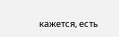кажется, есть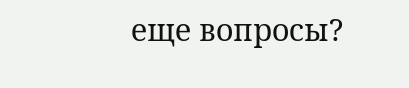еще вопросы?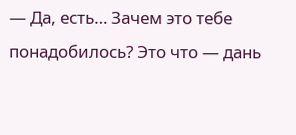— Да, есть… Зачем это тебе понадобилось? Это что — дань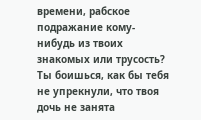времени, рабское подражание кому-нибудь из твоих знакомых или трусость? Ты боишься, как бы тебя не упрекнули, что твоя дочь не занята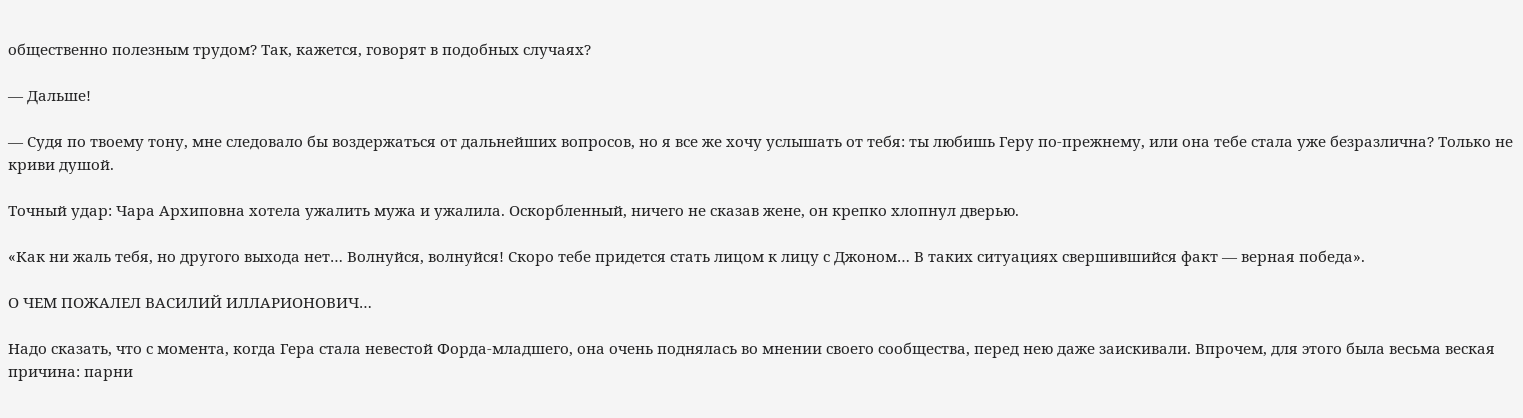общественно полезным трудом? Так, кажется, говорят в подобных случаях?

— Дальше!

— Судя по твоему тону, мне следовало бы воздержаться от дальнейших вопросов, но я все же хочу услышать от тебя: ты любишь Геру по-прежнему, или она тебе стала уже безразлична? Только не криви душой.

Точный удар: Чара Архиповна хотела ужалить мужа и ужалила. Оскорбленный, ничего не сказав жене, он крепко хлопнул дверью.

«Как ни жаль тебя, но другого выхода нет… Волнуйся, волнуйся! Скоро тебе придется стать лицом к лицу с Джоном… В таких ситуациях свершившийся факт — верная победа».

О ЧЕМ ПОЖАЛЕЛ ВАСИЛИЙ ИЛЛАРИОНОВИЧ…

Надо сказать, что с момента, когда Гера стала невестой Форда-младшего, она очень поднялась во мнении своего сообщества, перед нею даже заискивали. Впрочем, для этого была весьма веская причина: парни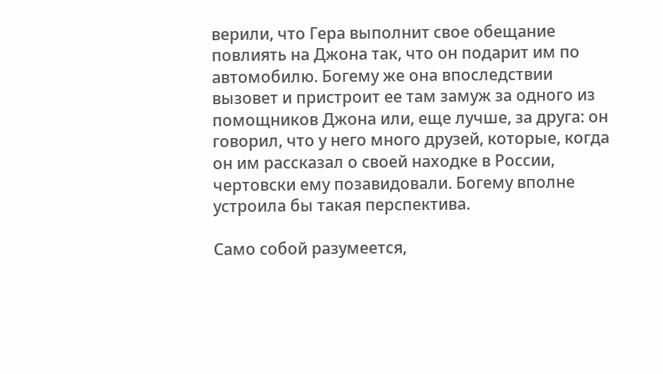верили, что Гера выполнит свое обещание повлиять на Джона так, что он подарит им по автомобилю. Богему же она впоследствии вызовет и пристроит ее там замуж за одного из помощников Джона или, еще лучше, за друга: он говорил, что у него много друзей, которые, когда он им рассказал о своей находке в России, чертовски ему позавидовали. Богему вполне устроила бы такая перспектива.

Само собой разумеется,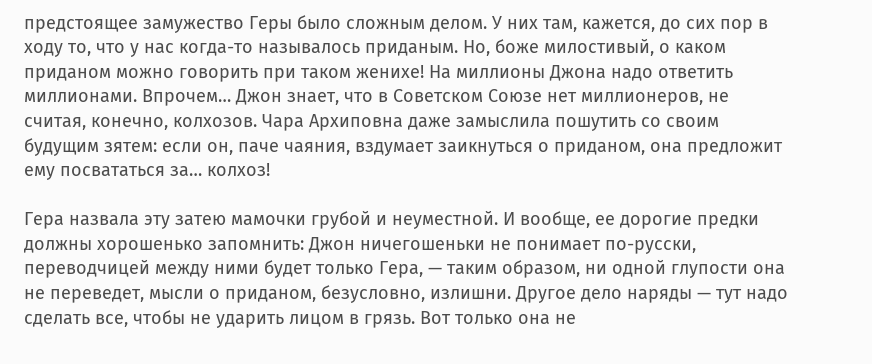предстоящее замужество Геры было сложным делом. У них там, кажется, до сих пор в ходу то, что у нас когда-то называлось приданым. Но, боже милостивый, о каком приданом можно говорить при таком женихе! На миллионы Джона надо ответить миллионами. Впрочем… Джон знает, что в Советском Союзе нет миллионеров, не считая, конечно, колхозов. Чара Архиповна даже замыслила пошутить со своим будущим зятем: если он, паче чаяния, вздумает заикнуться о приданом, она предложит ему посвататься за… колхоз!

Гера назвала эту затею мамочки грубой и неуместной. И вообще, ее дорогие предки должны хорошенько запомнить: Джон ничегошеньки не понимает по-русски, переводчицей между ними будет только Гера, — таким образом, ни одной глупости она не переведет, мысли о приданом, безусловно, излишни. Другое дело наряды — тут надо сделать все, чтобы не ударить лицом в грязь. Вот только она не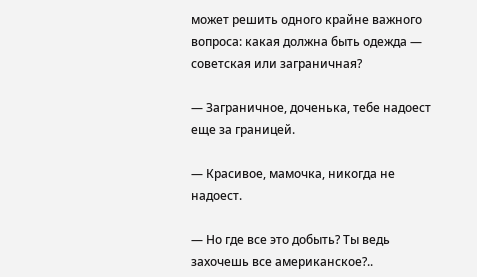может решить одного крайне важного вопроса: какая должна быть одежда — советская или заграничная?

— Заграничное, доченька, тебе надоест еще за границей.

— Красивое, мамочка, никогда не надоест.

— Но где все это добыть? Ты ведь захочешь все американское?..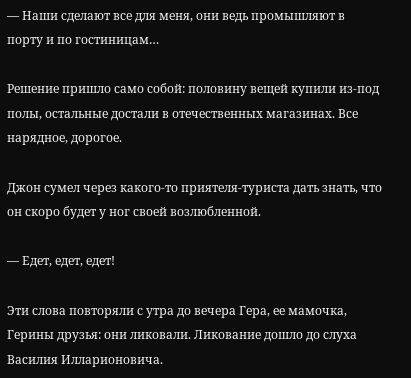— Наши сделают все для меня, они ведь промышляют в порту и по гостиницам…

Решение пришло само собой: половину вещей купили из-под полы, остальные достали в отечественных магазинах. Все нарядное, дорогое.

Джон сумел через какого-то приятеля-туриста дать знать, что он скоро будет у ног своей возлюбленной.

— Едет, едет, едет!

Эти слова повторяли с утра до вечера Гера, ее мамочка, Герины друзья: они ликовали. Ликование дошло до слуха Василия Илларионовича.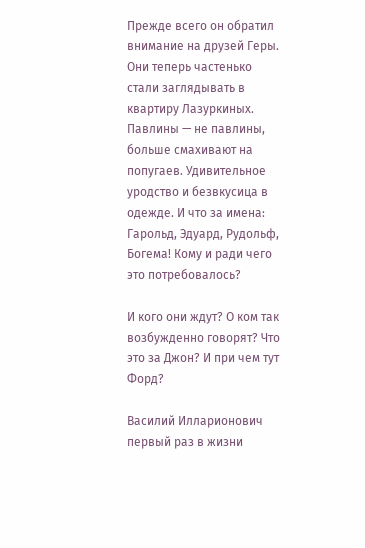Прежде всего он обратил внимание на друзей Геры. Они теперь частенько стали заглядывать в квартиру Лазуркиных. Павлины — не павлины, больше смахивают на попугаев. Удивительное уродство и безвкусица в одежде. И что за имена: Гарольд, Эдуард, Рудольф, Богема! Кому и ради чего это потребовалось?

И кого они ждут? О ком так возбужденно говорят? Что это за Джон? И при чем тут Форд?

Василий Илларионович первый раз в жизни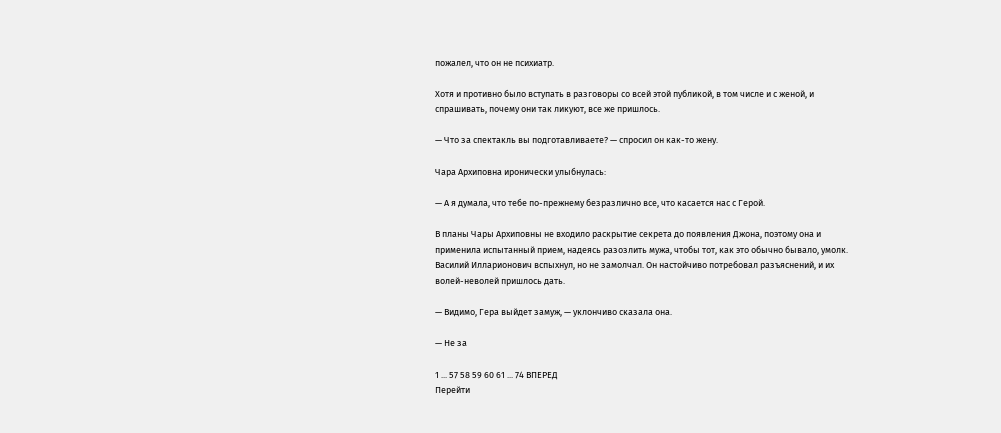пожалел, что он не психиатр.

Хотя и противно было вступать в разговоры со всей этой публикой, в том числе и с женой, и спрашивать, почему они так ликуют, все же пришлось.

— Что за спектакль вы подготавливаете? — спросил он как-то жену.

Чара Архиповна иронически улыбнулась:

— А я думала, что тебе по-прежнему безразлично все, что касается нас с Герой.

В планы Чары Архиповны не входило раскрытие секрета до появления Джона, поэтому она и применила испытанный прием, надеясь разозлить мужа, чтобы тот, как это обычно бывало, умолк. Василий Илларионович вспыхнул, но не замолчал. Он настойчиво потребовал разъяснений, и их волей-неволей пришлось дать.

— Видимо, Гера выйдет замуж, — уклончиво сказала она.

— Не за

1 ... 57 58 59 60 61 ... 74 ВПЕРЕД
Перейти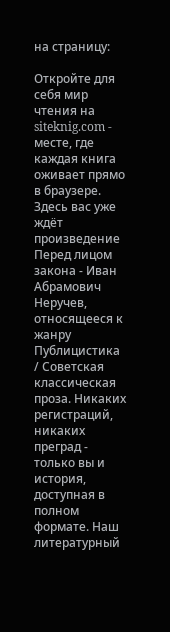на страницу:

Откройте для себя мир чтения на siteknig.com - месте, где каждая книга оживает прямо в браузере. Здесь вас уже ждёт произведение Перед лицом закона - Иван Абрамович Неручев, относящееся к жанру Публицистика / Советская классическая проза. Никаких регистраций, никаких преград - только вы и история, доступная в полном формате. Наш литературный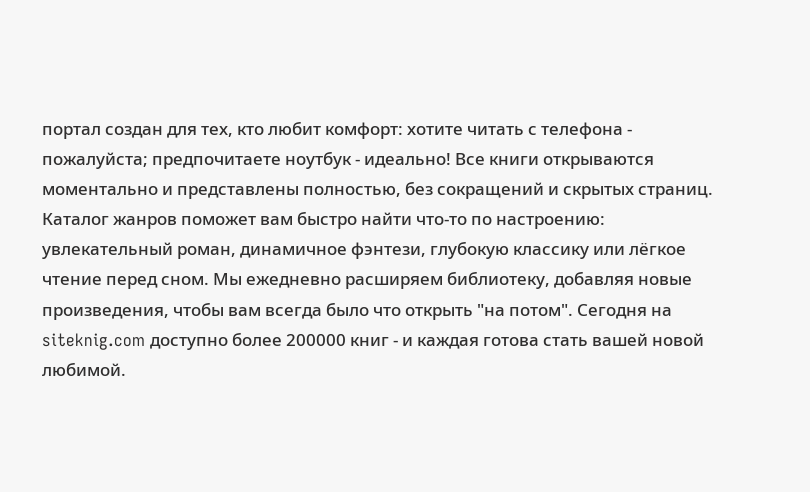портал создан для тех, кто любит комфорт: хотите читать с телефона - пожалуйста; предпочитаете ноутбук - идеально! Все книги открываются моментально и представлены полностью, без сокращений и скрытых страниц. Каталог жанров поможет вам быстро найти что-то по настроению: увлекательный роман, динамичное фэнтези, глубокую классику или лёгкое чтение перед сном. Мы ежедневно расширяем библиотеку, добавляя новые произведения, чтобы вам всегда было что открыть "на потом". Сегодня на siteknig.com доступно более 200000 книг - и каждая готова стать вашей новой любимой.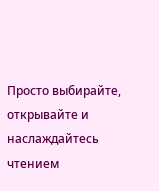Просто выбирайте, открывайте и наслаждайтесь чтением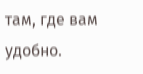там, где вам удобно.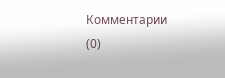Комментарии (0)